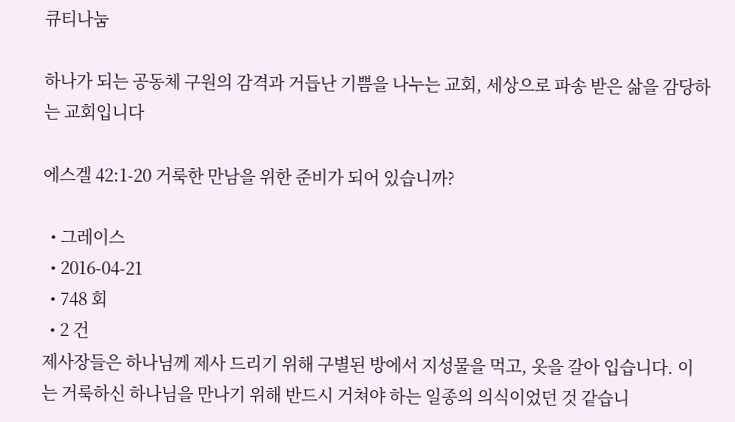큐티나눔

하나가 되는 공동체 구원의 감격과 거듭난 기쁨을 나누는 교회, 세상으로 파송 받은 삶을 감당하는 교회입니다

에스겔 42:1-20 거룩한 만남을 위한 준비가 되어 있습니까?

  • 그레이스
  • 2016-04-21
  • 748 회
  • 2 건
제사장들은 하나님께 제사 드리기 위해 구별된 방에서 지성물을 먹고, 옷을 갈아 입습니다. 이는 거룩하신 하나님을 만나기 위해 반드시 거쳐야 하는 일종의 의식이었던 것 같습니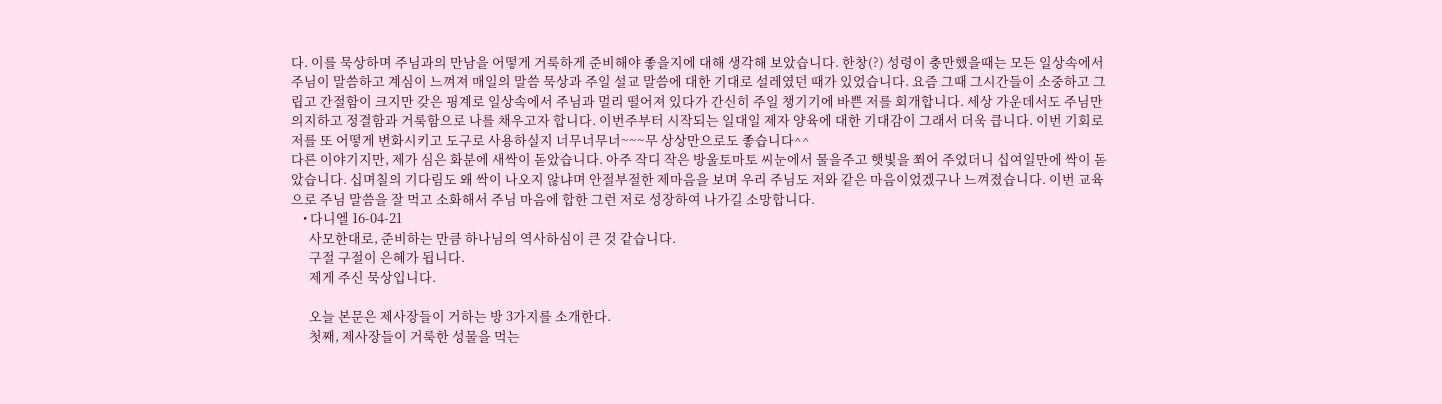다. 이를 묵상하며 주님과의 만남을 어떻게 거룩하게 준비해야 좋을지에 대해 생각해 보았습니다. 한창(?) 성령이 충만했을때는 모든 일상속에서 주님이 말씀하고 계심이 느껴져 매일의 말씀 묵상과 주일 설교 말씀에 대한 기대로 설레였던 때가 있었습니다. 요즘 그때 그시간들이 소중하고 그립고 간절함이 크지만 갖은 핑계로 일상속에서 주님과 멀리 떨어져 있다가 간신히 주일 챙기기에 바쁜 저를 회개합니다. 세상 가운데서도 주님만 의지하고 정결함과 거룩함으로 나를 채우고자 합니다. 이번주부터 시작되는 일대일 제자 양육에 대한 기대감이 그래서 더욱 큽니다. 이번 기회로 저를 또 어떻게 변화시키고 도구로 사용하실지 너무너무너~~~무 상상만으로도 좋습니다^^
다른 이야기지만, 제가 심은 화분에 새싹이 돋았습니다. 아주 작디 작은 방울토마토 씨눈에서 물을주고 햇빛을 쬐어 주었더니 십여일만에 싹이 돋았습니다. 십며칠의 기다림도 왜 싹이 나오지 않냐며 안절부절한 제마음을 보며 우리 주님도 저와 같은 마음이었겠구나 느껴졌습니다. 이번 교육으로 주님 말씀을 잘 먹고 소화해서 주님 마음에 합한 그런 저로 성장하여 나가길 소망합니다.
    • 다니엘 16-04-21
      사모한대로, 준비하는 만큼 하나님의 역사하심이 큰 것 같습니다.
      구절 구절이 은혜가 됩니다.
      제게 주신 묵상입니다.

      오늘 본문은 제사장들이 거하는 방 3가지를 소개한다.
      첫째, 제사장들이 거룩한 성물을 먹는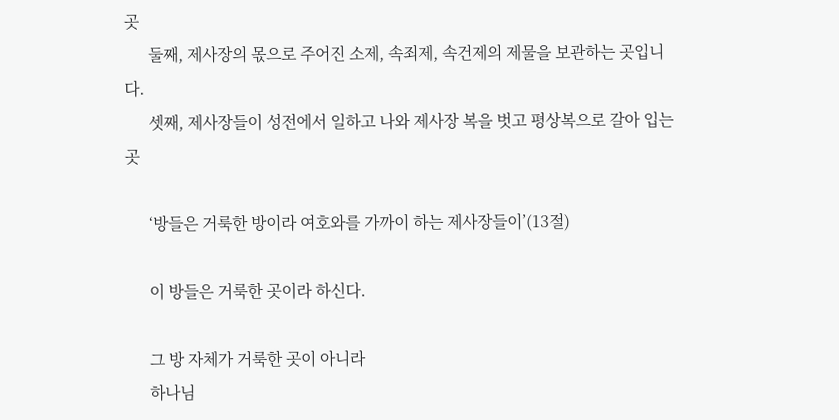곳
      둘째, 제사장의 몫으로 주어진 소제, 속죄제, 속건제의 제물을 보관하는 곳입니다.
      셋째, 제사장들이 성전에서 일하고 나와 제사장 복을 벗고 평상복으로 갈아 입는 곳

      ‘방들은 거룩한 방이라 여호와를 가까이 하는 제사장들이’(13절)

      이 방들은 거룩한 곳이라 하신다.

      그 방 자체가 거룩한 곳이 아니라
      하나님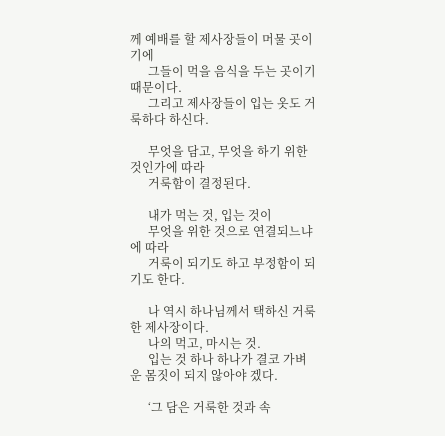께 예배를 할 제사장들이 머물 곳이기에
      그들이 먹을 음식을 두는 곳이기 때문이다.
      그리고 제사장들이 입는 옷도 거룩하다 하신다.

      무엇을 담고, 무엇을 하기 위한 것인가에 따라
      거룩함이 결정된다.

      내가 먹는 것, 입는 것이
      무엇을 위한 것으로 연결되느냐에 따라
      거룩이 되기도 하고 부정함이 되기도 한다.

      나 역시 하나님께서 택하신 거룩한 제사장이다.
      나의 먹고, 마시는 것.
      입는 것 하나 하나가 결코 가벼운 몸짓이 되지 않아야 겠다.

      ‘그 담은 거룩한 것과 속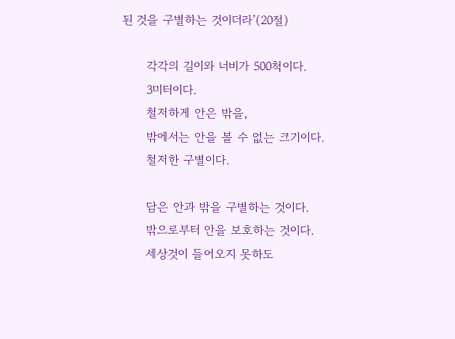된 것을 구별하는 것이더라’(20절)

      각각의 길이와 너비가 500척이다.
      3미터이다.
      철저하게 안은 밖을,
      밖에서는 안을 볼 수 없는 크기이다.
      철저한 구별이다.

      담은 안과 밖을 구별하는 것이다.
      밖으로부터 안을 보호하는 것이다.
      세상것이 들어오지 못하도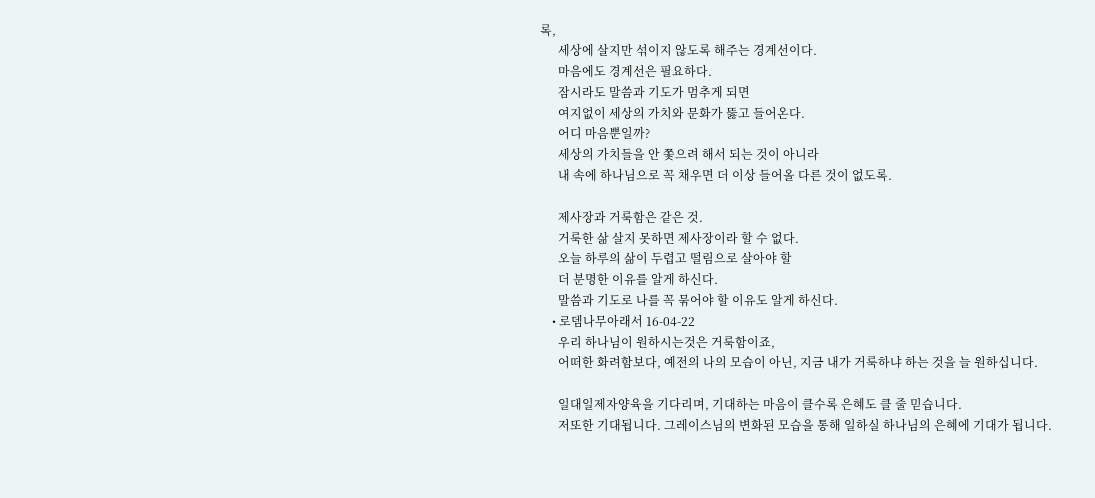록,
      세상에 살지만 섞이지 않도록 해주는 경계선이다.
      마음에도 경계선은 필요하다.
      잠시라도 말씀과 기도가 멈추게 되면
      여지없이 세상의 가치와 문화가 뚫고 들어온다.
      어디 마음뿐일까?
      세상의 가치들을 안 쫓으려 해서 되는 것이 아니라
      내 속에 하나님으로 꼭 채우면 더 이상 들어올 다른 것이 없도록.

      제사장과 거룩함은 같은 것.
      거룩한 삶 살지 못하면 제사장이라 할 수 없다.
      오늘 하루의 삶이 두렵고 떨림으로 살아야 할
      더 분명한 이유를 알게 하신다.
      말씀과 기도로 나를 꼭 묶어야 할 이유도 알게 하신다.
    • 로뎀나무아래서 16-04-22
      우리 하나님이 원하시는것은 거룩함이죠,
      어떠한 화려함보다, 예전의 나의 모습이 아닌, 지금 내가 거룩하냐 하는 것을 늘 원하십니다.

      일대일제자양육을 기다리며, 기대하는 마음이 클수록 은혜도 클 줄 믿습니다.
      저또한 기대됩니다. 그레이스님의 변화된 모습을 통해 일하실 하나님의 은혜에 기대가 됩니다.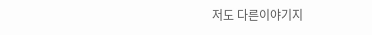저도 다른이야기지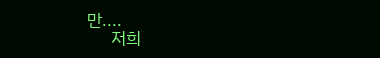만....
      저희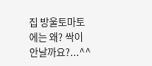집 방울토마토에는 왜? 싹이 안날까요?...^^